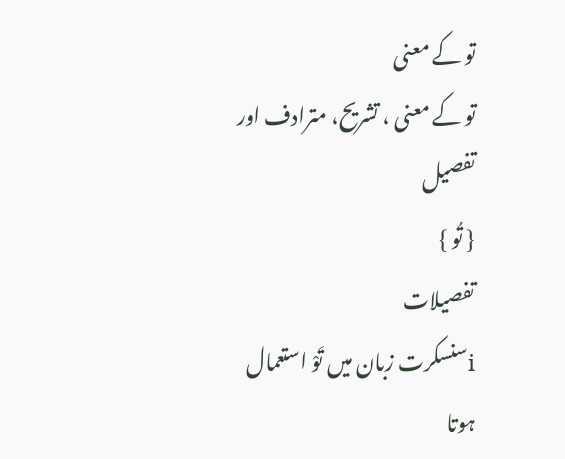تو کے معنی
تو کے معنی ، تشریح، مترادف اور تفصیل
{ تُو }
تفصیلات
iسنسکرت زبان میں تَوْ استعمال ہوتا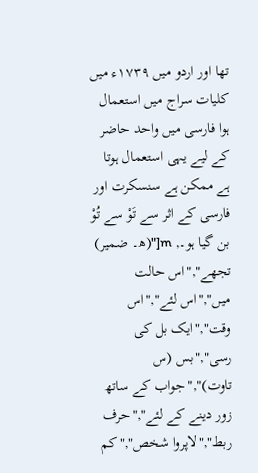تھا اور اردو میں ١٧٣٩ء میں کلیات سراج میں استعمال ہوا فارسی میں واحد حاضر کے لیے یہی استعمال ہوتا ہے ممکن ہے سنسکرت اور فارسی کے اثر سے تَوْ سے تُوْ بن گیا ہو۔, m["(ھ۔ ضمیر) تجھے","اس حالت میں","اس لئے","اس وقت","ایک بل کی رسی","بس (س تاوت)","جواب کے ساتھ زور دینے کے لئے","حرف ربط","لاپروا شخص","کم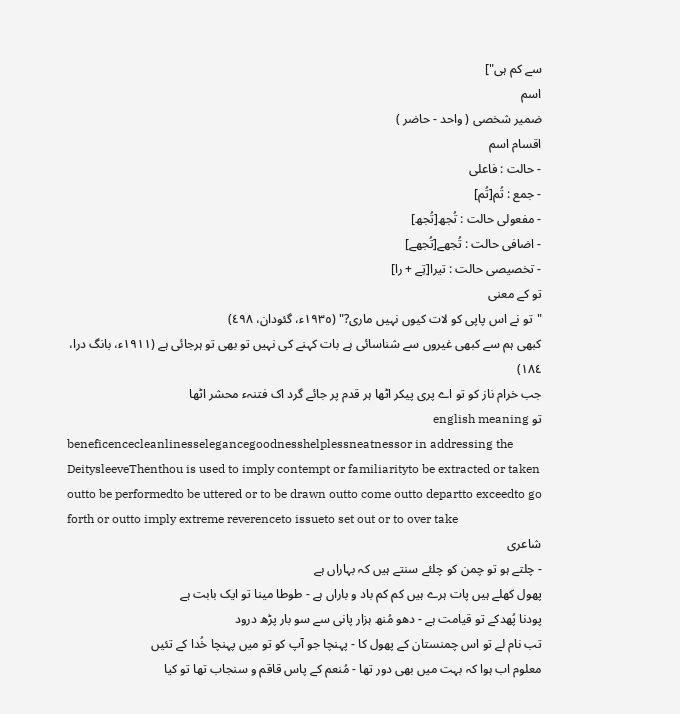سے کم ہی"]
اسم
ضمیر شخصی ( واحد - حاضر )
اقسام اسم
- حالت : فاعلی
- جمع : تُم[تُم]
- مفعولی حالت : تُجھ[تُجھ]
- اضافی حالت : تُجھے[تُجھے]
- تخصیصی حالت : تیرا[تِے + را]
تو کے معنی
"تو نے اس پاپی کو لات کیوں نہیں ماری?" (١٩٣٥ء، گئودان، ٤٩٨)
کبھی ہم سے کبھی غیروں سے شناسائی ہے بات کہنے کی نہیں تو بھی تو ہرجائی ہے (١٩١١ء، بانگ درا، ١٨٤)
جب خرام ناز کو تو اے پری پیکر اٹھا ہر قدم پر جائے گرد اک فتنہء محشر اٹھا
تو english meaning
beneficencecleanlinesselegancegoodnesshelplessneatnessor in addressing the DeitysleeveThenthou is used to imply contempt or familiarityto be extracted or taken outto be performedto be uttered or to be drawn outto come outto departto exceedto go forth or outto imply extreme reverenceto issueto set out or to over take
شاعری
- چلتے ہو تو چمن کو چلئے سنتے ہیں کہ بہاراں ہے
پھول کھلے ہیں پات ہرے ہیں کم کم باد و باراں ہے - طوطا مینا تو ایک بابت ہے
پودنا پُھدکے تو قیامت ہے - دھو مُنھ ہزار پانی سے سو بار پڑھ درود
تب نام لے تو اس چمنستان کے پھول کا - پہنچا جو آپ کو تو میں پہنچا خُدا کے تئیں
معلوم اب ہوا کہ بہت میں بھی دور تھا - مُنعم کے پاس قاقم و سنجاب تھا تو کیا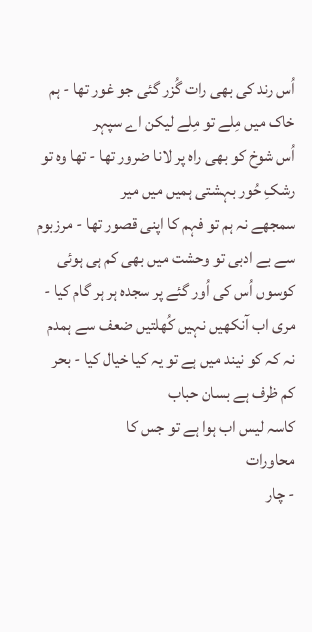اُس رند کی بھی رات گُزر گئی جو غور تھا - ہم خاک میں مِلے تو مِلے لیکن اے سپہر
اُس شوخ کو بھی راہ پر لانا ضرور تھا - تھا وہ تو رشکِ حُور بہشتی ہمیں میں میر
سمجھے نہ ہم تو فہم کا اپنی قصور تھا - مرزبوم سے بے ادبی تو وحشت میں بھی کم ہی ہوئی
کوسوں اُس کی اُور گئے پر سجدہ ہر ہر گام کیا - مری اب آنکھیں نہیں کُھلتیں ضعف سے ہمدم
نہ کہ کو نیند میں ہے تو یہ کیا خیال کیا - بحر کم ظرف ہے بسان حباب
کاسہ لیس اب ہوا ہے تو جس کا
محاورات
- چار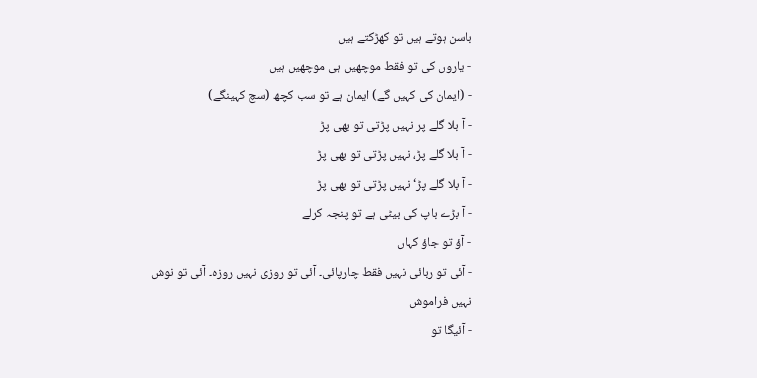باسن ہوتے ہیں تو کھڑکتے ہیں
- یاروں کی تو فقط موچھیں ہی موچھیں ہیں
- (ایمان کی کہیں گے) ایمان ہے تو سب کچھ (سچ کہینگے)
- آ بلا گلے پر نہیں پڑتی تو بھی پڑ
- آ بلا گلے پڑ، نہیں پڑتی تو بھی پڑ
- آ بلا گلے پڑ‘نہیں پڑتی تو بھی پڑ
- آ بڑے باپ کی بیٹی ہے تو پنجہ کرلے
- آؤ تو جاؤ کہاں
- آئی تو ربائی نہیں فقط چارپائی۔ آئی تو روزی نہیں روزہ۔ آئی تو نوش نہیں فراموش
- آئیگا تو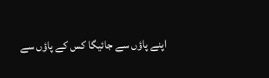اپنے پاؤں سے جائیگا کس کے پاؤں سے